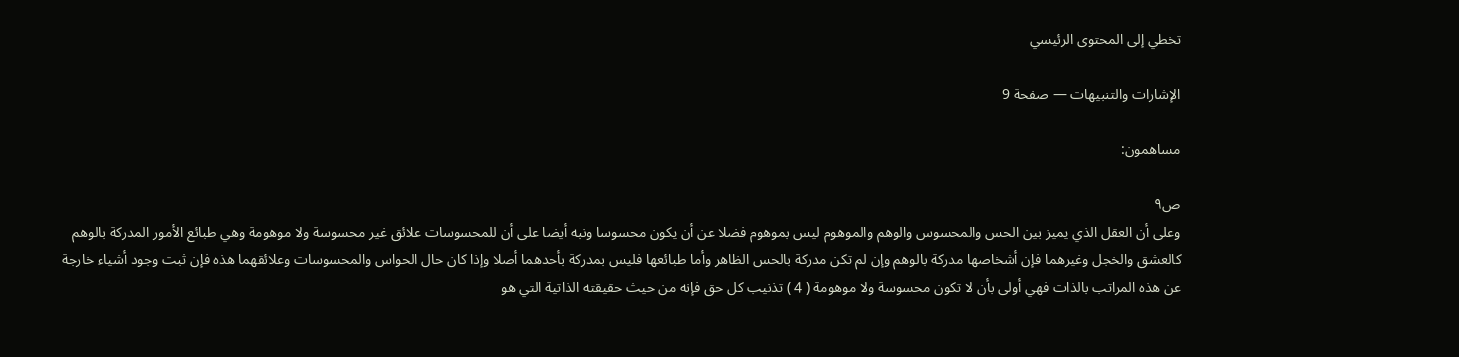تخطي إلى المحتوى الرئيسي

الإشارات والتنبيهات — صفحة 9

مساهمون:

ص٩
وعلى أن العقل الذي يميز بين الحس والمحسوس والوهم والموهوم ليس بموهوم فضلا عن أن يكون محسوسا ونبه أيضا على أن للمحسوسات علائق غير محسوسة ولا موهومة وهي طبائع الأمور المدركة بالوهم كالعشق والخجل وغيرهما فإن أشخاصها مدركة بالوهم وإن لم تكن مدركة بالحس الظاهر وأما طبائعها فليس بمدركة بأحدهما أصلا وإذا كان حال الحواس والمحسوسات وعلائقهما هذه فإن ثبت وجود أشياء خارجة عن هذه المراتب بالذات فهي أولى بأن لا تكون محسوسة ولا موهومة ( 4 ) تذنيب كل حق فإنه من حيث حقيقته الذاتية التي هو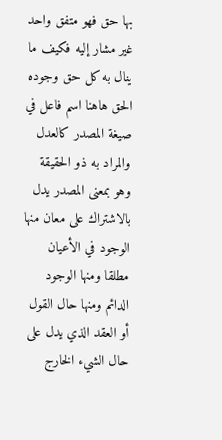بها حق فهو متفق واحد غير مشار إليه فكيف ما ينال به كل حق وجوده الحق هاهنا اسم فاعل في صيغة المصدر كالعدل والمراد به ذو الحقيقة وهو بمعنى المصدر يدل بالاشتراك على معان منها الوجود في الأعيان مطلقا ومنها الوجود الدائم ومنها حال القول أو العقد الذي يدل على حال الشيء الخارج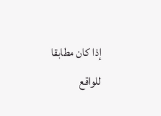إذا كان مطابقا للواقع